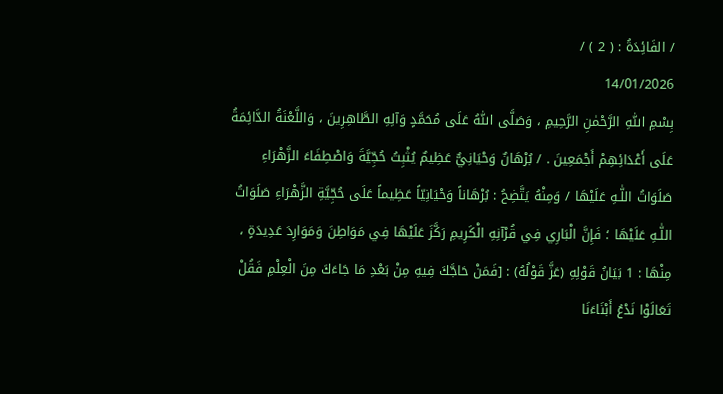/ الفَائِدَةُ : ( 2 ) /
14/01/2026
بِسْمِ اللّٰهِ الرَّحْمٰنِ الرَّحِيمِ ، وَصَلَّى اللّٰهُ عَلَى مُحَمَّدٍ وَآلِهِ الطَّاهِرِينَ ، وَاللَّعْنَةُ الدَّائِمَةُ عَلَى أَعْدَائِهِمْ أَجْمَعِينَ . / بُرْهَانٌ وَحْيَانِيٌّ عَظِيمٌ يُثْبِتُ حُجِّيَّةَ وَاصْطِفَاءَ الزَّهْرَاءِ صَلَوَاتُ اللّٰـهِ عَلَيْهَا / وَمِنْهُ يَتَّضِحُ : بُرْهَاناً وَحْيَانِيّاً عَظِيماً عَلَى حُجِّيَّةِ الزَّهْرَاءِ صَلَوَاتُ اللّٰـهِ عَلَيْهَا ؛ فَإِنَّ الْبَارِي فِي قُرْآنِهِ الْكَرِيمِ رَكَّزَ عَلَيْهَا فِي مَوَاطِنَ وَمَوَارِدَ عَدِيدَةٍ ، مِنْهَا : 1 بَيَانُ قَوْلِهِ (عَزَّ قَوْلُهُ) : [فَمَنْ حَاجَّكَ فِيهِ مِنْ بَعْدِ مَا جَاءَكَ مِنَ الْعِلْمِ فَقُلْ تَعَالَوْا نَدْعُ أَبْنَاءَنَا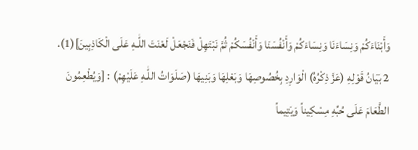وَأَبْنَاءَكُمْ وَنِسَاءَنَا وَنِسَاءَكُمْ وَأَنْفُسَنَا وَأَنْفُسَكُمْ ثُمَّ نَبْتَهِلْ فَنَجْعَلْ لَعْنَتَ اللّٰـهِ عَلَى الْكَاذِبِينَ](1). 2 بَيَانُ قَوْلِهِ (عَزَّ ذِكْرُهُ) الْوَارِدِ بِخُصُوصِهَا وَبَعْلِهَا وَبَنِيهَا (صَلَوَاتُ اللّٰـهِ عَلَيْهِمْ) : [وَيُطْعِمُونَ الطَّعَامَ عَلَى حُبِّهِ مِسْكِيناً وَيَتِيماً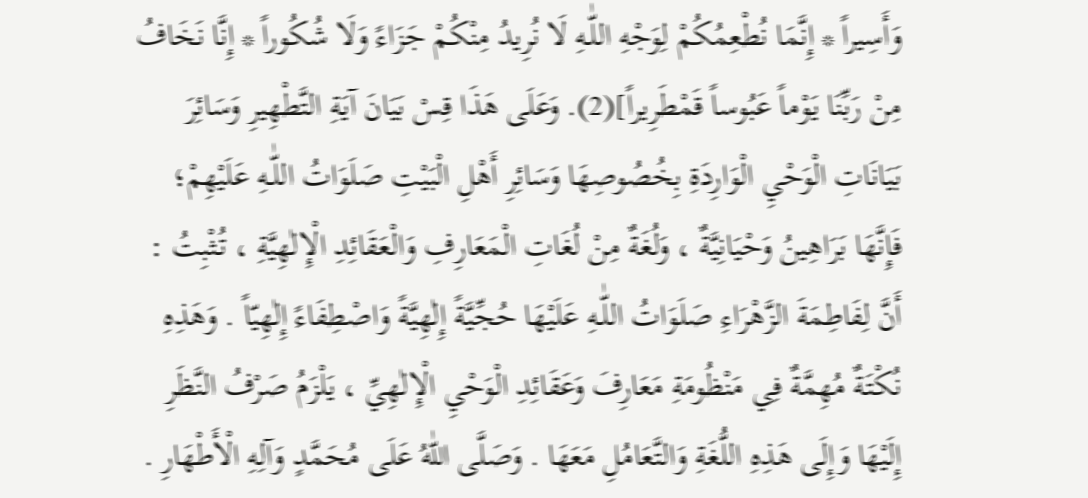وَأَسِيراً * إِنَّمَا نُطْعِمُكُمْ لِوَجْهِ اللّٰـهِ لَا نُرِيدُ مِنْكُمْ جَزَاءً وَلَا شُكُوراً * إِنَّا نَخَافُ مِنْ رَبِّنَا يَوْماً عَبُوساً قَمْطَرِيراً](2). وَعَلَى هَذَا قِسْ بَيَانَ آيَةِ التَّطْهِيرِ وَسَائِرَ بَيَانَاتِ الْوَحْيِ الْوَارِدَةِ بِخُصُوصِهَا وَسَائِرِ أَهْلِ الْبَيْتِ صَلَوَاتُ اللّٰـهِ عَلَيْهِمْ؛ فَإِنَّهَا بَرَاهِينُ وَحْيَانِيَّةٌ ، وَلُغَةٌ مِنْ لُغَاتِ الْمَعَارِفِ وَالْعَقَائِدِ الْإِلٰهِيَّةِ ، تُثْبِتُ : أَنَّ لِفَاطِمَةَ الزَّهْرَاءِ صَلَوَاتُ اللّٰـهِ عَلَيْهَا حُجِّيَّةً إِلٰهِيَّةً وَاصْطِفَاءً إِلٰهِيّاً . وَهَذِهِ نُكْتَةٌ مُهِمَّةٌ فِي مَنْظُومَةِ مَعَارِفَ وَعَقَائِدِ الْوَحْيِ الْإِلٰهِيِّ ، يَلْزَمُ صَرْفُ النَّظَرِ إِلَيْهَا وَإِلَى هَذِهِ اللُّغَةِ وَالتَّعَامُلِ مَعَهَا . وَصَلَّى اللّٰهُ عَلَى مُحَمَّدٍ وَآلِهِ الْأَطْهَارِ .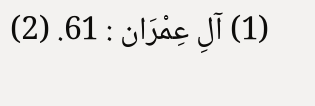(1) آلِ عِمْرَان : 61. (2)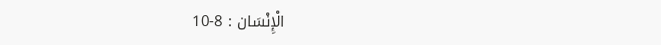الْإِنْسَان : 8-10